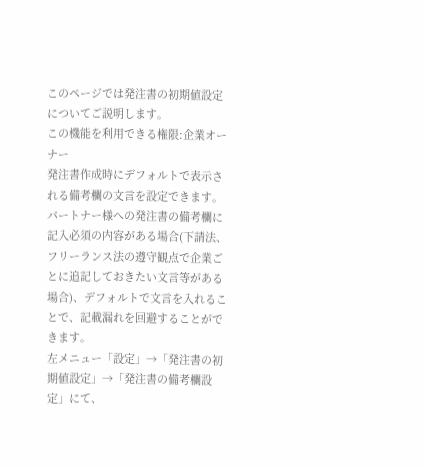このページでは発注書の初期値設定についてご説明します。
この機能を利用できる権限:企業オーナー
発注書作成時にデフォルトで表示される備考欄の文言を設定できます。
パートナー様への発注書の備考欄に記入必須の内容がある場合(下請法、フリーランス法の遵守観点で企業ごとに追記しておきたい文言等がある場合)、デフォルトで文言を入れることで、記載漏れを回避することができます。
左メニュー「設定」→「発注書の初期値設定」→「発注書の備考欄設定」にて、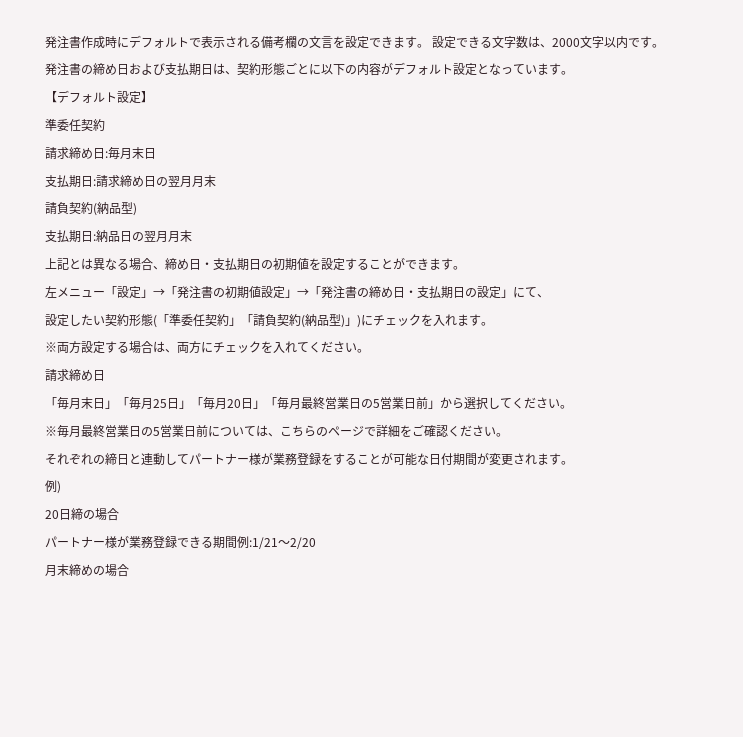発注書作成時にデフォルトで表示される備考欄の文言を設定できます。 設定できる文字数は、2000文字以内です。
発注書の締め日および支払期日は、契約形態ごとに以下の内容がデフォルト設定となっています。
【デフォルト設定】
準委任契約
請求締め日:毎月末日
支払期日:請求締め日の翌月月末
請負契約(納品型)
支払期日:納品日の翌月月末
上記とは異なる場合、締め日・支払期日の初期値を設定することができます。
左メニュー「設定」→「発注書の初期値設定」→「発注書の締め日・支払期日の設定」にて、
設定したい契約形態(「準委任契約」「請負契約(納品型)」)にチェックを入れます。
※両方設定する場合は、両方にチェックを入れてください。
請求締め日
「毎月末日」「毎月25日」「毎月20日」「毎月最終営業日の5営業日前」から選択してください。
※毎月最終営業日の5営業日前については、こちらのページで詳細をご確認ください。
それぞれの締日と連動してパートナー様が業務登録をすることが可能な日付期間が変更されます。
例)
20日締の場合
パートナー様が業務登録できる期間例:1/21〜2/20
月末締めの場合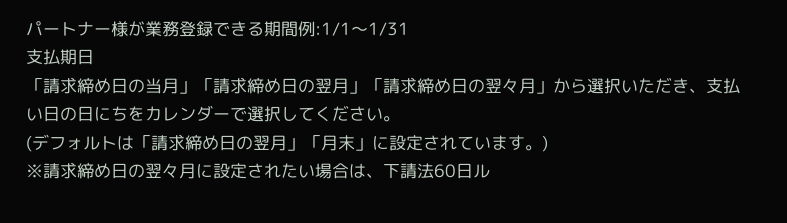パートナー様が業務登録できる期間例:1/1〜1/31
支払期日
「請求締め日の当月」「請求締め日の翌月」「請求締め日の翌々月」から選択いただき、支払い日の日にちをカレンダーで選択してください。
(デフォルトは「請求締め日の翌月」「月末」に設定されています。)
※請求締め日の翌々月に設定されたい場合は、下請法60日ル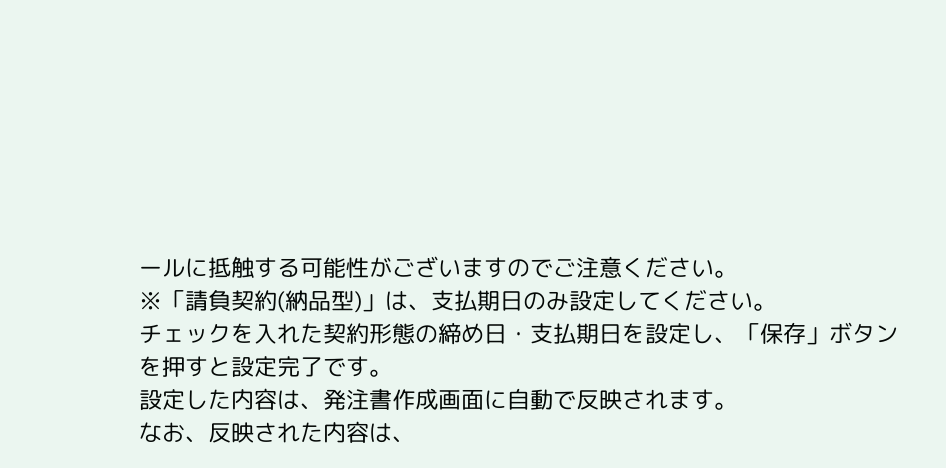ールに抵触する可能性がございますのでご注意ください。
※「請負契約(納品型)」は、支払期日のみ設定してください。
チェックを入れた契約形態の締め日・支払期日を設定し、「保存」ボタンを押すと設定完了です。
設定した内容は、発注書作成画面に自動で反映されます。
なお、反映された内容は、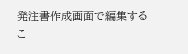発注書作成画面で編集するこ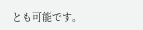とも可能です。